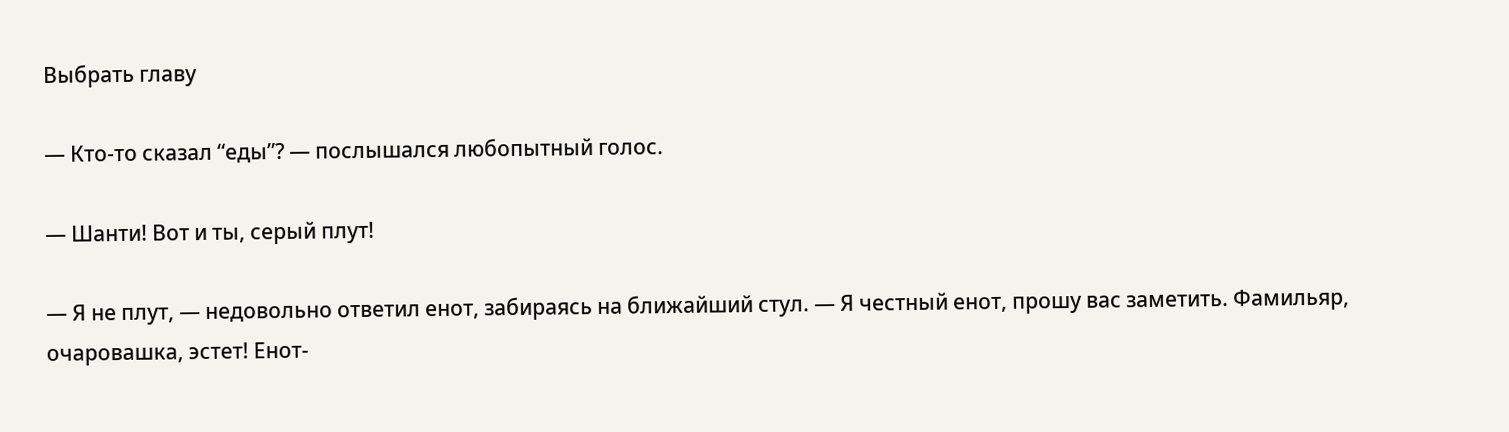Выбрать главу

— Кто-то сказал “еды”? — послышался любопытный голос.

— Шанти! Вот и ты, серый плут!

— Я не плут, — недовольно ответил енот, забираясь на ближайший стул. — Я честный енот, прошу вас заметить. Фамильяр, очаровашка, эстет! Енот-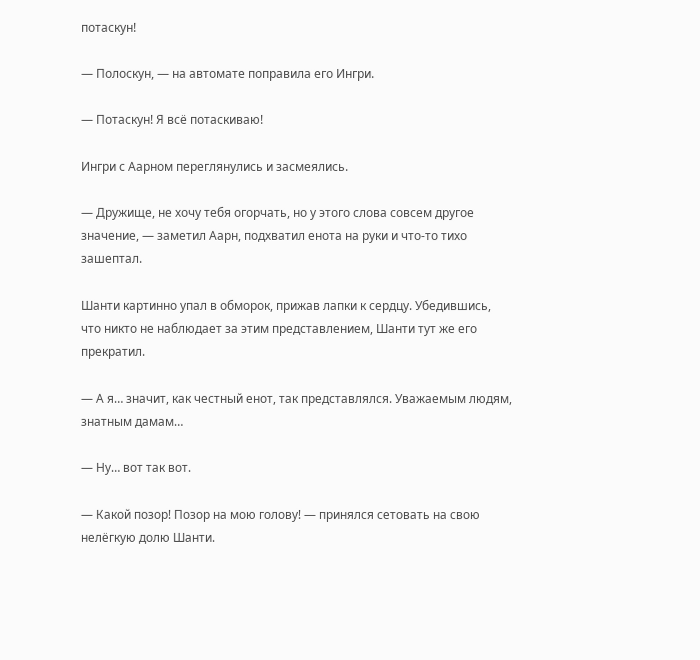потаскун!

— Полоскун, — на автомате поправила его Ингри.

— Потаскун! Я всё потаскиваю!

Ингри с Аарном переглянулись и засмеялись.

— Дружище, не хочу тебя огорчать, но у этого слова совсем другое значение, — заметил Аарн, подхватил енота на руки и что-то тихо зашептал.

Шанти картинно упал в обморок, прижав лапки к сердцу. Убедившись, что никто не наблюдает за этим представлением, Шанти тут же его прекратил.

— А я… значит, как честный енот, так представлялся. Уважаемым людям, знатным дамам…

— Ну… вот так вот.

— Какой позор! Позор на мою голову! — принялся сетовать на свою нелёгкую долю Шанти.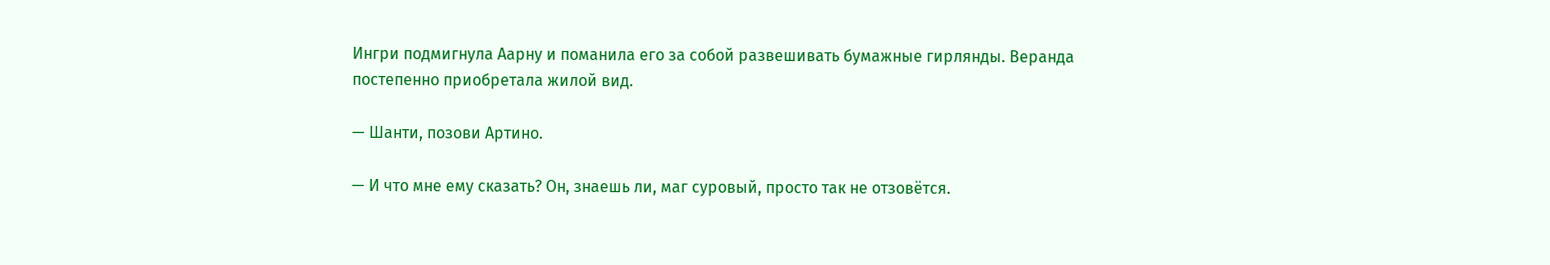Ингри подмигнула Аарну и поманила его за собой развешивать бумажные гирлянды. Веранда постепенно приобретала жилой вид.

— Шанти, позови Артино.

— И что мне ему сказать? Он, знаешь ли, маг суровый, просто так не отзовётся.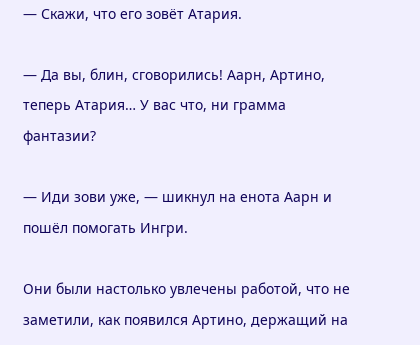— Скажи, что его зовёт Атария.

— Да вы, блин, сговорились! Аарн, Артино, теперь Атария… У вас что, ни грамма фантазии?

— Иди зови уже, — шикнул на енота Аарн и пошёл помогать Ингри.

Они были настолько увлечены работой, что не заметили, как появился Артино, держащий на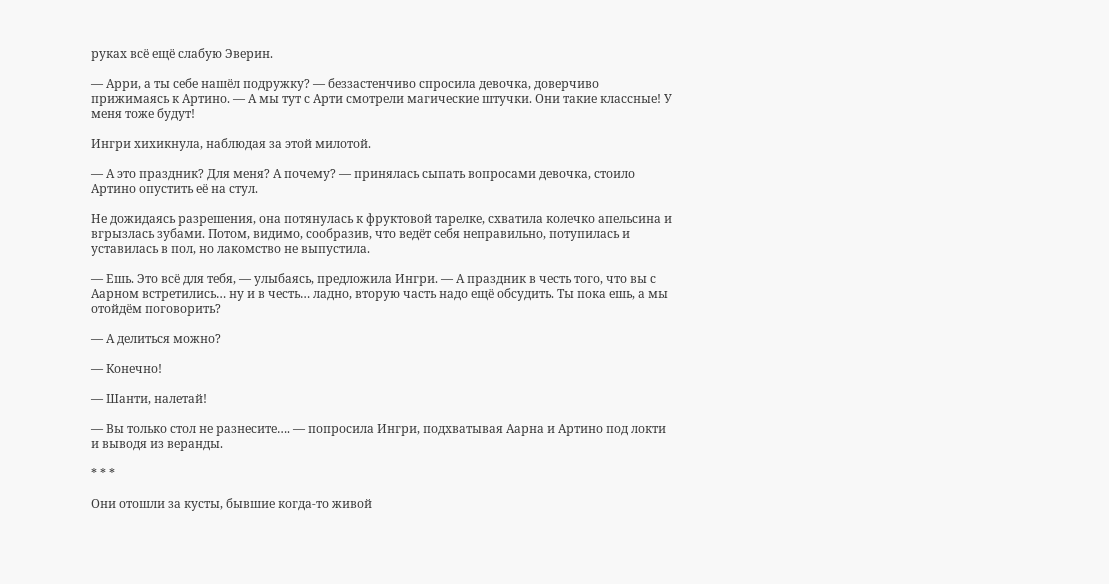руках всё ещё слабую Эверин.

— Арри, а ты себе нашёл подружку? — беззастенчиво спросила девочка, доверчиво прижимаясь к Артино. — А мы тут с Арти смотрели магические штучки. Они такие классные! У меня тоже будут!

Ингри хихикнула, наблюдая за этой милотой.

— А это праздник? Для меня? А почему? — принялась сыпать вопросами девочка, стоило Артино опустить её на стул.

Не дожидаясь разрешения, она потянулась к фруктовой тарелке, схватила колечко апельсина и вгрызлась зубами. Потом, видимо, сообразив, что ведёт себя неправильно, потупилась и уставилась в пол, но лакомство не выпустила.

— Ешь. Это всё для тебя, — улыбаясь, предложила Ингри. — А праздник в честь того, что вы с Аарном встретились… ну и в честь… ладно, вторую часть надо ещё обсудить. Ты пока ешь, а мы отойдём поговорить?

— А делиться можно?

— Конечно!

— Шанти, налетай!

— Вы только стол не разнесите…. — попросила Ингри, подхватывая Аарна и Артино под локти и выводя из веранды.

* * *

Они отошли за кусты, бывшие когда-то живой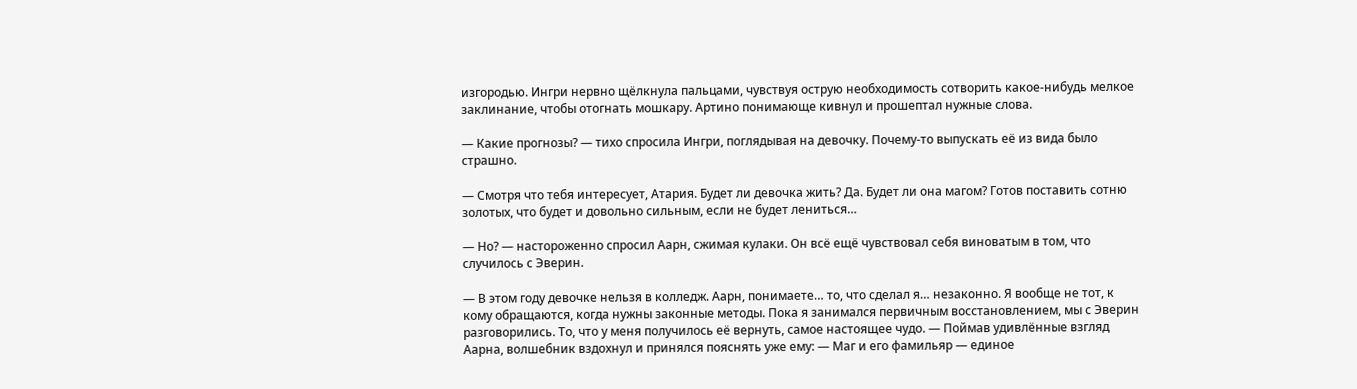изгородью. Ингри нервно щёлкнула пальцами, чувствуя острую необходимость сотворить какое-нибудь мелкое заклинание, чтобы отогнать мошкару. Артино понимающе кивнул и прошептал нужные слова.

— Какие прогнозы? — тихо спросила Ингри, поглядывая на девочку. Почему-то выпускать её из вида было страшно.

— Смотря что тебя интересует, Атария. Будет ли девочка жить? Да. Будет ли она магом? Готов поставить сотню золотых, что будет и довольно сильным, если не будет лениться…

— Но? — настороженно спросил Аарн, сжимая кулаки. Он всё ещё чувствовал себя виноватым в том, что случилось с Эверин.

— В этом году девочке нельзя в колледж. Аарн, понимаете… то, что сделал я… незаконно. Я вообще не тот, к кому обращаются, когда нужны законные методы. Пока я занимался первичным восстановлением, мы с Эверин разговорились. То, что у меня получилось её вернуть, самое настоящее чудо. — Поймав удивлённые взгляд Аарна, волшебник вздохнул и принялся пояснять уже ему: — Маг и его фамильяр — единое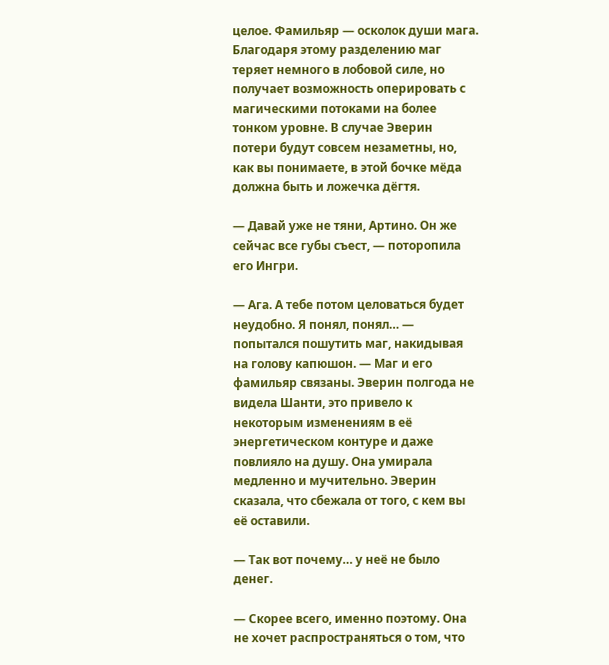целое. Фамильяр — осколок души мага. Благодаря этому разделению маг теряет немного в лобовой силе, но получает возможность оперировать с магическими потоками на более тонком уровне. В случае Эверин потери будут совсем незаметны, но, как вы понимаете, в этой бочке мёда должна быть и ложечка дёгтя.

— Давай уже не тяни, Артино. Он же сейчас все губы съест, — поторопила его Ингри.

— Ага. А тебе потом целоваться будет неудобно. Я понял, понял… — попытался пошутить маг, накидывая на голову капюшон. — Маг и его фамильяр связаны. Эверин полгода не видела Шанти, это привело к некоторым изменениям в её энергетическом контуре и даже повлияло на душу. Она умирала медленно и мучительно. Эверин сказала, что сбежала от того, с кем вы её оставили.

— Так вот почему… у неё не было денег.

— Скорее всего, именно поэтому. Она не хочет распространяться о том, что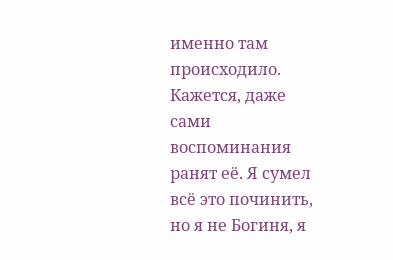именно там происходило. Кажется, даже сами воспоминания ранят её. Я сумел всё это починить, но я не Богиня, я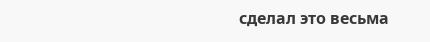сделал это весьма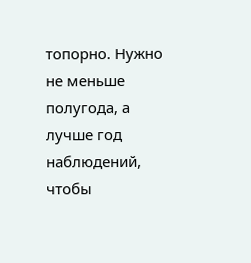топорно. Нужно не меньше полугода, а лучше год наблюдений, чтобы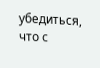убедиться, что с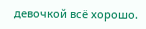девочкой всё хорошо.